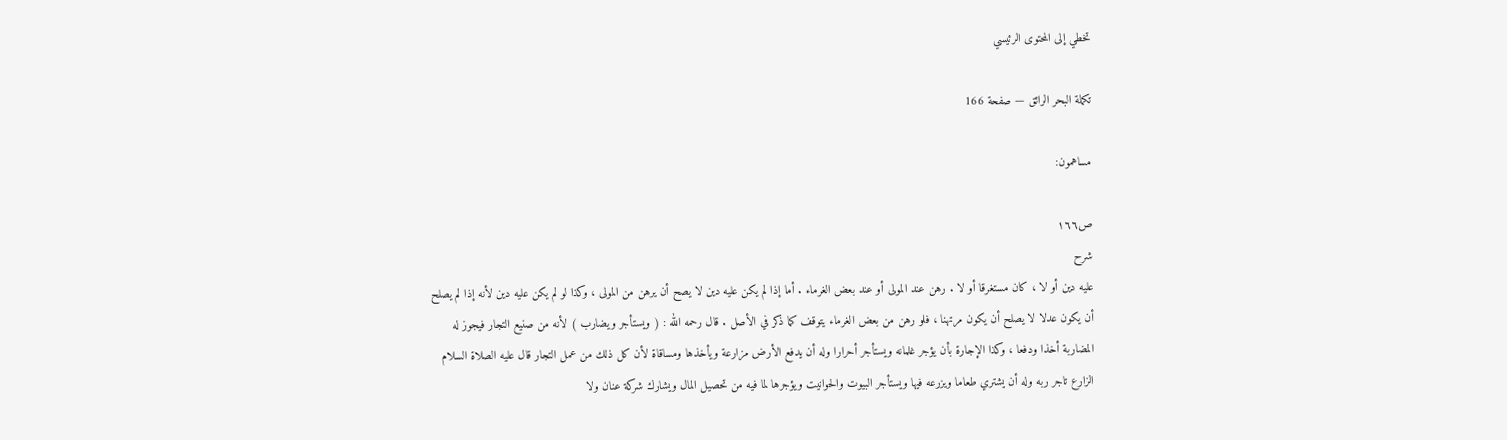تخطي إلى المحتوى الرئيسي

تكملة البحر الرائق — صفحة 166

مساهمون:

ص١٦٦
شرح
عليه دين أو لا ، كان مستغرقا أو لا . رهن عند المولى أو عند بعض الغرماء . أما إذا لم يكن عليه دين لا يصح أن يرهن من المولى ، وكذا لو لم يكن عليه دين لأنه إذا لم يصلح أن يكون عدلا لا يصلح أن يكون مرتهنا ، فلو رهن من بعض الغرماء يتوقف كما ذكر في الأصل . قال رحمه الله : ( ويستأجر ويضارب ) لأنه من صنيع التجار فيجوز له المضاربة أخذا ودفعا ، وكذا الإجارة بأن يؤجر غلمانه ويستأجر أحرارا وله أن يدفع الأرض مزارعة ويأخذها ومساقاة لأن كل ذلك من عمل التجار قال عليه الصلاة السلام الزارع تاجر ربه وله أن يشتري طعاما ويزرعه فيها ويستأجر البيوت والحوانيت ويؤجرها لما فيه من تحصيل المال ويشارك شركة عنان ولا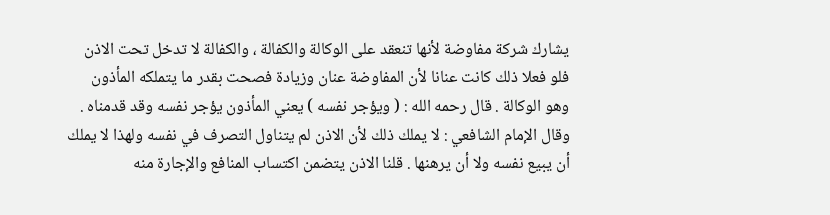يشارك شركة مفاوضة لأنها تنعقد على الوكالة والكفالة ، والكفالة لا تدخل تحت الاذن فلو فعلا ذلك كانت عنانا لأن المفاوضة عنان وزيادة فصحت بقدر ما يتملكه المأذون وهو الوكالة . قال رحمه الله : ( ويؤجر نفسه ) يعني المأذون يؤجر نفسه وقد قدمناه . وقال الإمام الشافعي : لا يملك ذلك لأن الاذن لم يتناول التصرف في نفسه ولهذا لا يملك أن يبيع نفسه ولا أن يرهنها . قلنا الاذن يتضمن اكتساب المنافع والإجارة منه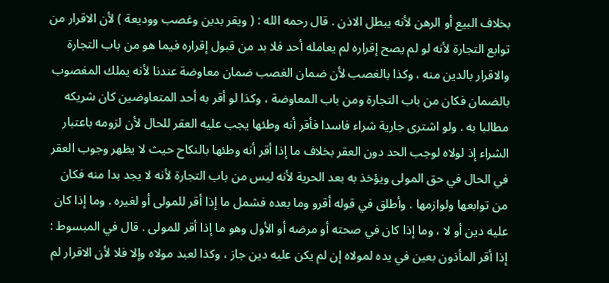بخلاف البيع أو الرهن لأنه يبطل الاذن . قال رحمه الله : ( ويقر بدين وغصب ووديعة ) لأن الاقرار من توابع التجارة لأنه لو لم يصح إقراره لم يعامله أحد فلا بد من قبول إقراره فيما هو من باب التجارة والاقرار بالدين منه ، وكذا بالغصب لأن ضمان الغصب ضمان معاوضة عندنا لأنه يملك المغصوب بالضمان فكان من باب التجارة ومن باب المعاوضة ، وكذا لو أقر به أحد المتعاوضين كان شريكه مطالبا به . ولو اشترى جارية شراء فاسدا فأقر أنه وطئها يجب عليه العقر للحال لأن لزومه باعتبار الشراء إذ لولاه لوجب الحد دون العقر بخلاف ما إذا أقر أنه وطئها بالنكاح حيث لا يظهر وجوب العقر في الحال في حق المولى ويؤخذ به بعد الحرية لأنه ليس من باب التجارة لأنه لا يجد بدا منه فكان من توابعها ولوازمها . وأطلق في قوله أقرو وما بعده فشمل ما إذا أقر للمولى أو لغيره . وما إذا كان عليه دين أو لا ، وما إذا كان في صحته أو مرضه أو الأول وهو ما إذا أقر للمولى . قال في المبسوط : إذا أقر المأذون بعين في يده لمولاه إن لم يكن عليه دين جاز ، وكذا لعبد مولاه وإلا فلا لأن الاقرار لم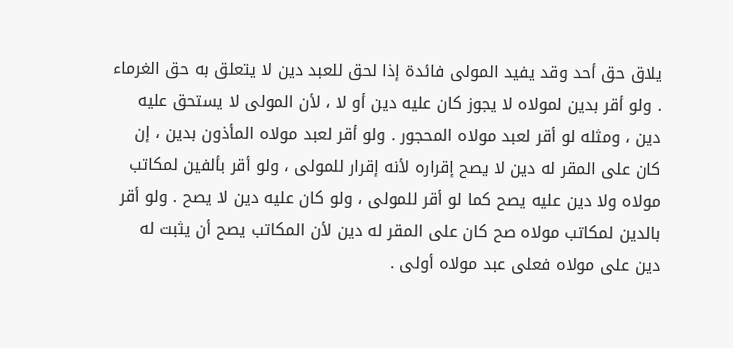يلاق حق أحد وقد يفيد المولى فائدة إذا لحق للعبد دين لا يتعلق به حق الغرماء . ولو أقر بدين لمولاه لا يجوز كان عليه دين أو لا ، لأن المولى لا يستحق عليه دين ، ومثله لو أقر لعبد مولاه المحجور . ولو أقر لعبد مولاه المأذون بدين ، إن كان على المقر له دين لا يصح إقراره لأنه إقرار للمولى ، ولو أقر بألفين لمكاتب مولاه ولا دين عليه يصح كما لو أقر للمولى ، ولو كان عليه دين لا يصح . ولو أقر بالدين لمكاتب مولاه صح كان على المقر له دين لأن المكاتب يصح أن يثبت له دين على مولاه فعلى عبد مولاه أولى .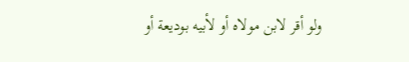ولو أقر لابن مولاه أو لأبيه بوديعة أو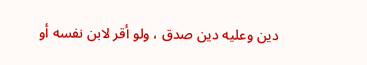دين وعليه دين صدق ، ولو أقر لابن نفسه أو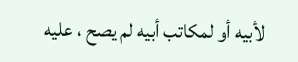لأبيه أو لمكاتب أبيه لم يصح ، عليه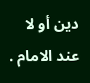دين أو لا عند الامام .